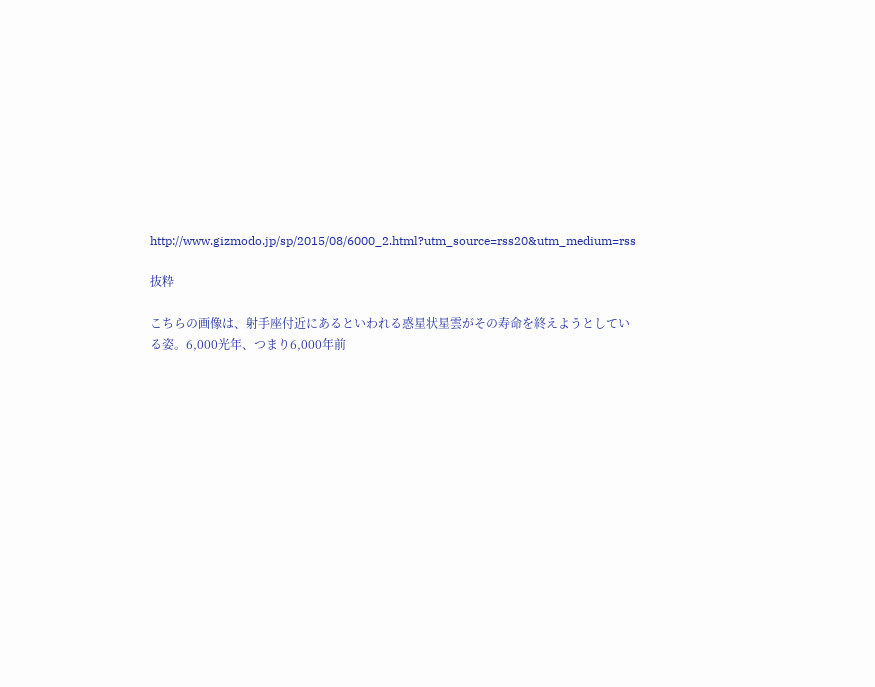http://www.gizmodo.jp/sp/2015/08/6000_2.html?utm_source=rss20&utm_medium=rss

抜粋

こちらの画像は、射手座付近にあるといわれる惑星状星雲がその寿命を終えようとしている姿。6,000光年、つまり6,000年前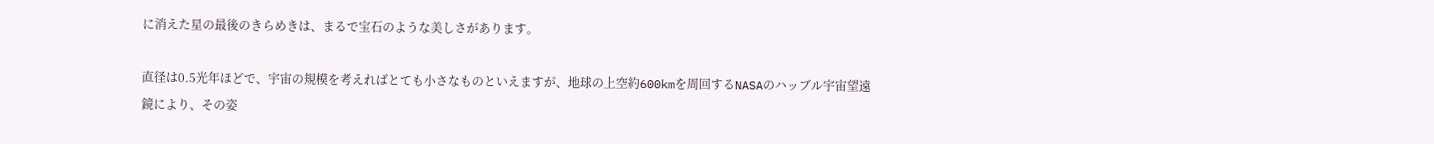に消えた星の最後のきらめきは、まるで宝石のような美しさがあります。

直径は0.5光年ほどで、宇宙の規模を考えればとても小さなものといえますが、地球の上空約600kmを周回するNASAのハッブル宇宙望遠鏡により、その姿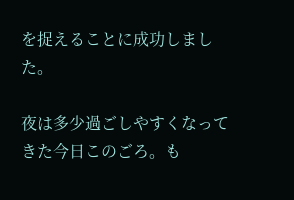を捉えることに成功しました。

夜は多少過ごしやすくなってきた今日このごろ。も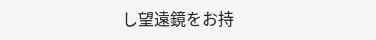し望遠鏡をお持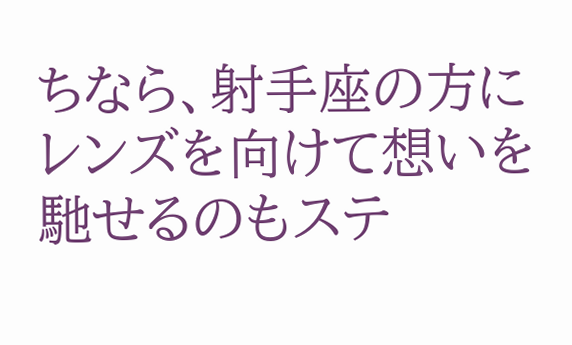ちなら、射手座の方にレンズを向けて想いを馳せるのもステ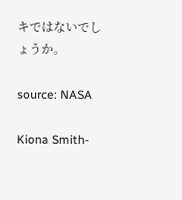キではないでしょうか。

source: NASA

Kiona Smith-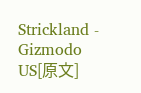Strickland - Gizmodo US[原文]